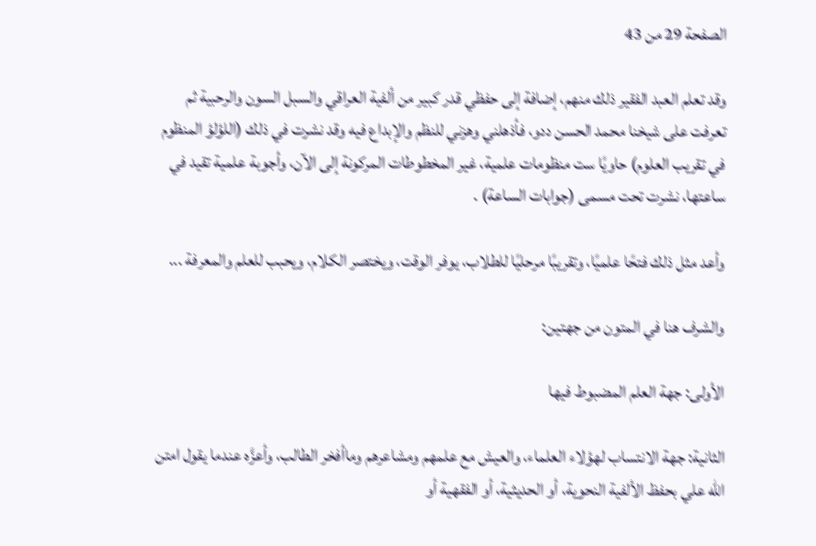الصفحة 29 من 43

وقد تعلم العبد الفقير ذلك منهم، إضافة إلى حفظي قدر كبير من ألفية العراقي والسبل السون والرحبية ثم تعرفت على شيخنا محمد الحسن ددو، فأذهلني وهزني للنظم والإبداع فيه وقد نشرت في ذلك (اللؤلؤ المنظوم في تقريب العلوم) حاويًا ست منظومات علمية، غير المخطوطات المركونة إلى الآن، وأجوبة علمية تقيد في ساعتها، نشرت تحت مسمى (جوابات الساعة) .

وأعد مثل ذلك فتحًا علميًا، وتقريبًا مرحليًا للطلاب، يوفر الوقت، ويختصر الكلام، ويحبب للعلم والمعرفة ...

والشرف هنا في المتون من جهتين:

الأولى: جهة العلم المضبوط فيها

الثانية: جهة الانتساب لهؤلاء العلماء، والعيش مع علمهم ومشاعرهم وماأفخر الطالب، وأعزَّه عندما يقول امتن الله علي بحفظ الألفية النحوية، أو الحديثية، أو الفقهية أو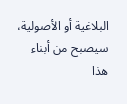البلاغية أو الأصولية، سيصبح من أبناء هذا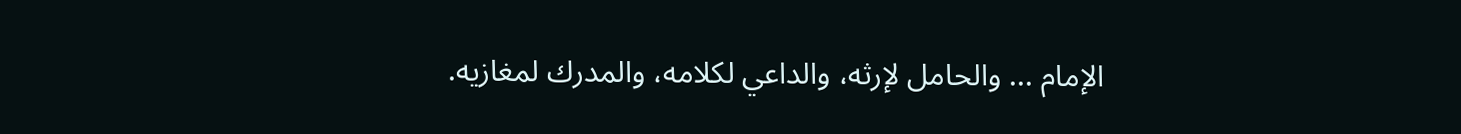الإمام ... والحامل لإرثه، والداعي لكلامه، والمدرك لمغازيه.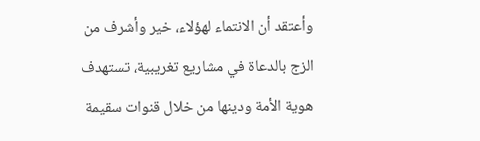وأعتقد أن الانتماء لهؤلاء، خير وأشرف من الزج بالدعاة في مشاريع تغريبية، تستهدف هوية الأمة ودينها من خلال قنوات سقيمة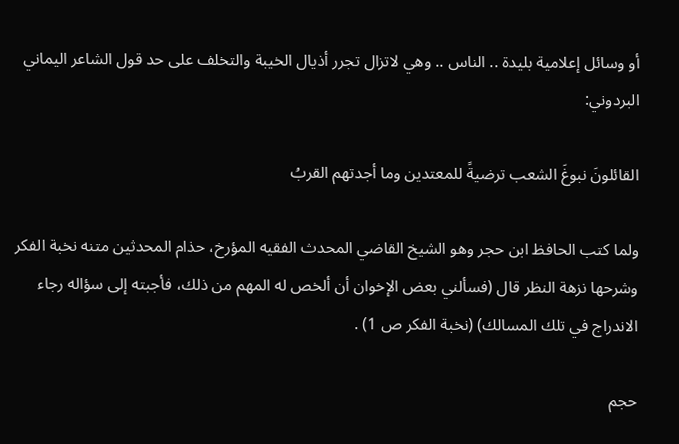أو وسائل إعلامية بليدة .. الناس .. وهي لاتزال تجرر أذيال الخيبة والتخلف على حد قول الشاعر اليماني البردوني:

القائلونَ نبوغَ الشعب ترضيةً للمعتدين وما أجدتهم القربُ

ولما كتب الحافظ ابن حجر وهو الشيخ القاضي المحدث الفقيه المؤرخ، حذام المحدثين متنه نخبة الفكر وشرحها نزهة النظر قال (فسألني بعض الإخوان أن ألخص له المهم من ذلك، فأجبته إلى سؤاله رجاء الاندراج في تلك المسالك) (نخبة الفكر ص 1) .

حجم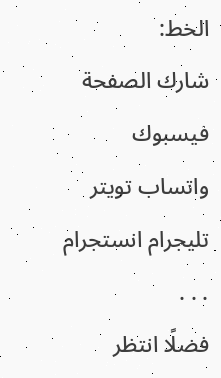الخط:
شارك الصفحة
فيسبوك واتساب تويتر تليجرام انستجرام
. . .
فضلًا انتظر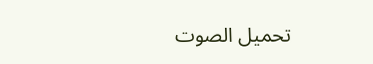تحميل الصوت